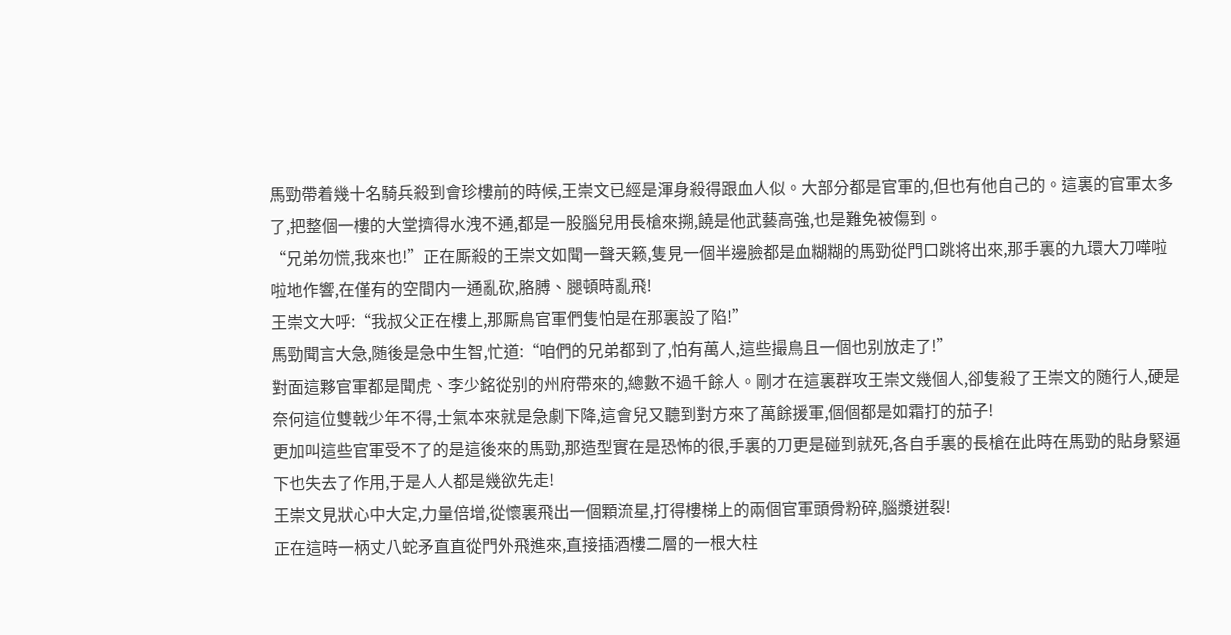馬勁帶着幾十名騎兵殺到會珍樓前的時候,王崇文已經是渾身殺得跟血人似。大部分都是官軍的,但也有他自己的。這裏的官軍太多了,把整個一樓的大堂擠得水洩不通,都是一股腦兒用長槍來搠,饒是他武藝高強,也是難免被傷到。
“兄弟勿慌,我來也!”正在厮殺的王崇文如聞一聲天籁,隻見一個半邊臉都是血糊糊的馬勁從門口跳将出來,那手裏的九環大刀嘩啦啦地作響,在僅有的空間内一通亂砍,胳膊、腿頓時亂飛!
王崇文大呼:“我叔父正在樓上,那厮鳥官軍們隻怕是在那裏設了陷!”
馬勁聞言大急,随後是急中生智,忙道:“咱們的兄弟都到了,怕有萬人,這些撮鳥且一個也别放走了!”
對面這夥官軍都是聞虎、李少銘從别的州府帶來的,總數不過千餘人。剛才在這裏群攻王崇文幾個人,卻隻殺了王崇文的随行人,硬是奈何這位雙戟少年不得,士氣本來就是急劇下降,這會兒又聽到對方來了萬餘援軍,個個都是如霜打的茄子!
更加叫這些官軍受不了的是這後來的馬勁,那造型實在是恐怖的很,手裏的刀更是碰到就死,各自手裏的長槍在此時在馬勁的貼身緊逼下也失去了作用,于是人人都是幾欲先走!
王崇文見狀心中大定,力量倍增,從懷裏飛出一個顆流星,打得樓梯上的兩個官軍頭骨粉碎,腦漿迸裂!
正在這時一柄丈八蛇矛直直從門外飛進來,直接插酒樓二層的一根大柱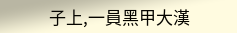子上,一員黑甲大漢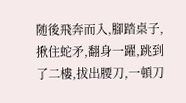随後飛奔而入,腳踏桌子,揪住蛇矛,翻身一躍,跳到了二樓,拔出腰刀,一頓刀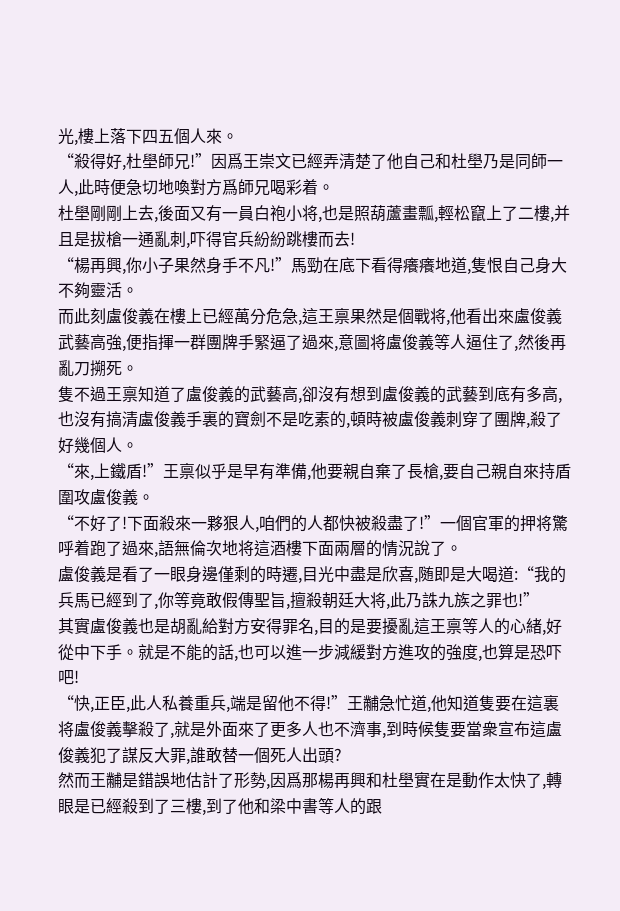光,樓上落下四五個人來。
“殺得好,杜壆師兄!”因爲王崇文已經弄清楚了他自己和杜壆乃是同師一人,此時便急切地喚對方爲師兄喝彩着。
杜壆剛剛上去,後面又有一員白袍小将,也是照葫蘆畫瓢,輕松竄上了二樓,并且是拔槍一通亂刺,吓得官兵紛紛跳樓而去!
“楊再興,你小子果然身手不凡!”馬勁在底下看得癢癢地道,隻恨自己身大不夠靈活。
而此刻盧俊義在樓上已經萬分危急,這王禀果然是個戰将,他看出來盧俊義武藝高強,便指揮一群團牌手緊逼了過來,意圖将盧俊義等人逼住了,然後再亂刀搠死。
隻不過王禀知道了盧俊義的武藝高,卻沒有想到盧俊義的武藝到底有多高,也沒有搞清盧俊義手裏的寶劍不是吃素的,頓時被盧俊義刺穿了團牌,殺了好幾個人。
“來,上鐵盾!”王禀似乎是早有準備,他要親自棄了長槍,要自己親自來持盾圍攻盧俊義。
“不好了!下面殺來一夥狠人,咱們的人都快被殺盡了!”一個官軍的押将驚呼着跑了過來,語無倫次地将這酒樓下面兩層的情況說了。
盧俊義是看了一眼身邊僅剩的時遷,目光中盡是欣喜,随即是大喝道:“我的兵馬已經到了,你等竟敢假傳聖旨,擅殺朝廷大将,此乃誅九族之罪也!”
其實盧俊義也是胡亂給對方安得罪名,目的是要擾亂這王禀等人的心緒,好從中下手。就是不能的話,也可以進一步減緩對方進攻的強度,也算是恐吓吧!
“快,正臣,此人私養重兵,端是留他不得!”王黼急忙道,他知道隻要在這裏将盧俊義擊殺了,就是外面來了更多人也不濟事,到時候隻要當衆宣布這盧俊義犯了謀反大罪,誰敢替一個死人出頭?
然而王黼是錯誤地估計了形勢,因爲那楊再興和杜壆實在是動作太快了,轉眼是已經殺到了三樓,到了他和梁中書等人的跟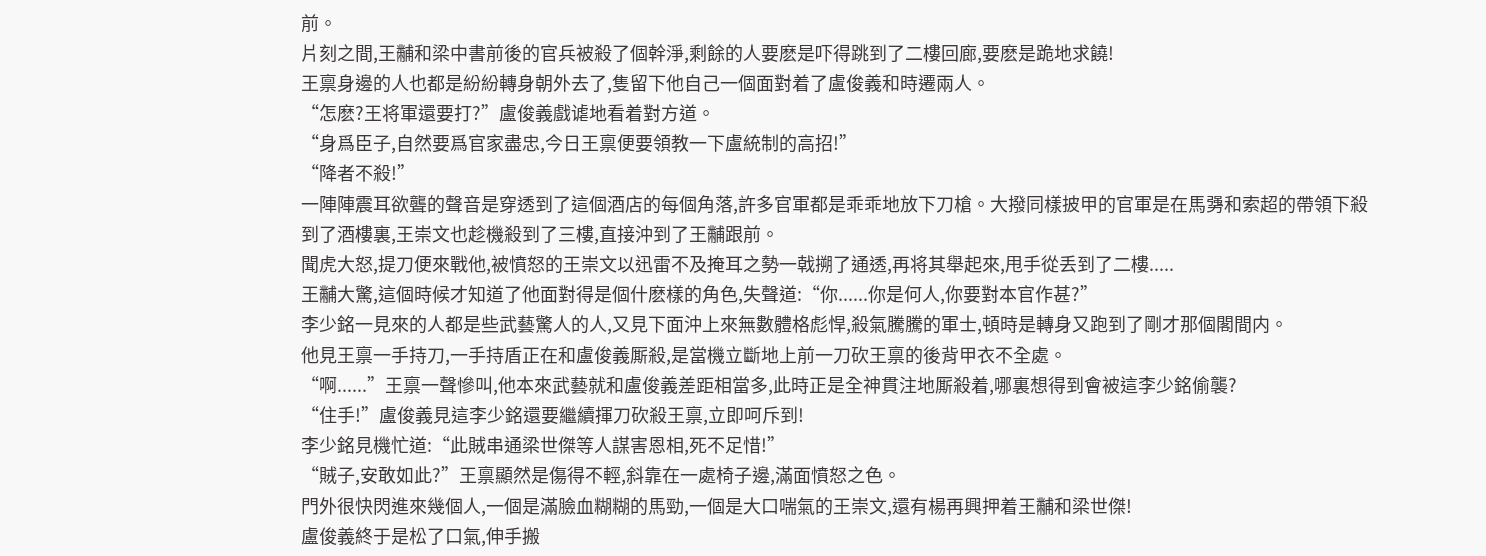前。
片刻之間,王黼和梁中書前後的官兵被殺了個幹淨,剩餘的人要麽是吓得跳到了二樓回廊,要麽是跪地求饒!
王禀身邊的人也都是紛紛轉身朝外去了,隻留下他自己一個面對着了盧俊義和時遷兩人。
“怎麽?王将軍還要打?”盧俊義戲谑地看着對方道。
“身爲臣子,自然要爲官家盡忠,今日王禀便要領教一下盧統制的高招!”
“降者不殺!”
一陣陣震耳欲聾的聲音是穿透到了這個酒店的每個角落,許多官軍都是乖乖地放下刀槍。大撥同樣披甲的官軍是在馬勥和索超的帶領下殺到了酒樓裏,王崇文也趁機殺到了三樓,直接沖到了王黼跟前。
聞虎大怒,提刀便來戰他,被憤怒的王崇文以迅雷不及掩耳之勢一戟搠了通透,再将其舉起來,甩手從丢到了二樓.....
王黼大驚,這個時候才知道了他面對得是個什麽樣的角色,失聲道:“你......你是何人,你要對本官作甚?”
李少銘一見來的人都是些武藝驚人的人,又見下面沖上來無數體格彪悍,殺氣騰騰的軍士,頓時是轉身又跑到了剛才那個閣間内。
他見王禀一手持刀,一手持盾正在和盧俊義厮殺,是當機立斷地上前一刀砍王禀的後背甲衣不全處。
“啊......”王禀一聲慘叫,他本來武藝就和盧俊義差距相當多,此時正是全神貫注地厮殺着,哪裏想得到會被這李少銘偷襲?
“住手!”盧俊義見這李少銘還要繼續揮刀砍殺王禀,立即呵斥到!
李少銘見機忙道:“此賊串通梁世傑等人謀害恩相,死不足惜!”
“賊子,安敢如此?”王禀顯然是傷得不輕,斜靠在一處椅子邊,滿面憤怒之色。
門外很快閃進來幾個人,一個是滿臉血糊糊的馬勁,一個是大口喘氣的王崇文,還有楊再興押着王黼和梁世傑!
盧俊義終于是松了口氣,伸手搬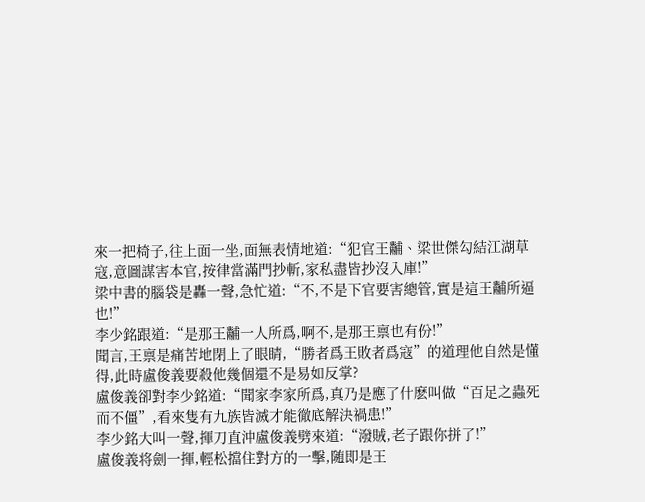來一把椅子,往上面一坐,面無表情地道:“犯官王黼、梁世傑勾結江湖草寇,意圖謀害本官,按律當滿門抄斬,家私盡皆抄沒入庫!”
梁中書的腦袋是轟一聲,急忙道:“不,不是下官要害總管,實是這王黼所逼也!”
李少銘跟道:“是那王黼一人所爲,啊不,是那王禀也有份!”
聞言,王禀是痛苦地閉上了眼睛,“勝者爲王敗者爲寇”的道理他自然是懂得,此時盧俊義要殺他幾個還不是易如反掌?
盧俊義卻對李少銘道:“聞家李家所爲,真乃是應了什麽叫做“百足之蟲死而不僵”,看來隻有九族皆滅才能徹底解決禍患!”
李少銘大叫一聲,揮刀直沖盧俊義劈來道:“潑賊,老子跟你拼了!”
盧俊義将劍一揮,輕松擋住對方的一擊,随即是王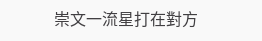崇文一流星打在對方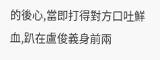的後心,當即打得對方口吐鮮血,趴在盧俊義身前兩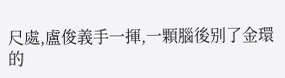尺處,盧俊義手一揮,一顆腦後别了金環的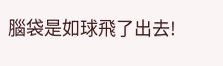腦袋是如球飛了出去!